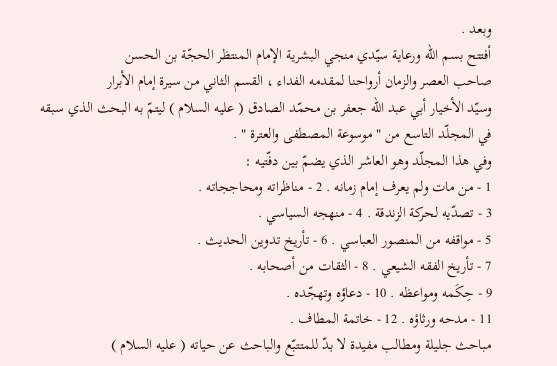وبعد .
أفتتح بسم الله ورعاية سيّدي منجي البشرية الإمام المنتظر الحجّة بن الحسن
صاحب العصر والزمان أرواحنا لمقدمه الفداء ، القسم الثاني من سيرة إمام الأبرار
وسيّد الأخيار أبي عبد الله جعفر بن محمّد الصادق ( عليه السلام ) ليتمّ به البحث الذي سبقه
في المجلّد التاسع من " موسوعة المصطفى والعترة " .
وفي هذا المجلّد وهو العاشر الذي يضمّ بين دفّتيه :
1 - من مات ولم يعرف إمام زمانه . 2 - مناظراته ومحاججاته .
3 - تصدّيه لحركة الزندقة . 4 - منهجه السياسي .
5 - مواقفه من المنصور العباسي . 6 - تأريخ تدوين الحديث .
7 - تأريخ الفقه الشيعي . 8 - الثقات من أصحابه .
9 - حِكَمه ومواعظه . 10 - دعاؤه وتهجّده .
11 - مدحه ورثاؤه . 12 - خاتمة المطاف .
مباحث جليلة ومطالب مفيدة لا بدّ للمتتبّع والباحث عن حياته ( عليه السلام )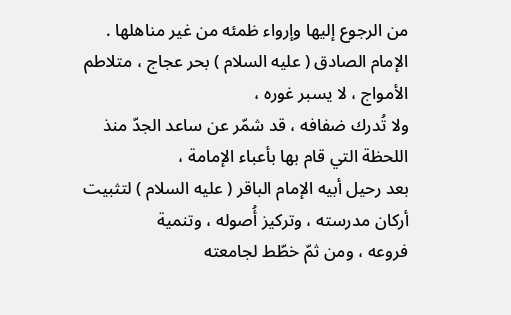من الرجوع إليها وإرواء ظمئه من غير مناهلها .
الإمام الصادق ( عليه السلام ) بحر عجاج ، متلاطم الأمواج ، لا يسبر غوره ،
ولا تُدرك ضفافه ، قد شمّر عن ساعد الجدّ منذ اللحظة التي قام بها بأعباء الإمامة ،
بعد رحيل أبيه الإمام الباقر ( عليه السلام ) لتثبيت أركان مدرسته ، وتركيز أُصوله ، وتنمية
فروعه ، ومن ثمّ خطّط لجامعته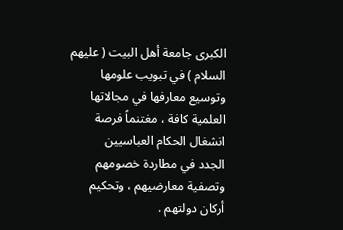الكبرى جامعة أهل البيت ( عليهم السلام ) في تبويب علومها
وتوسيع معارفها في مجالاتها العلمية كافة ، مغتنماً فرصة انشغال الحكام العباسيين
الجدد في مطاردة خصومهم وتصفية معارضيهم ، وتحكيم أركان دولتهم .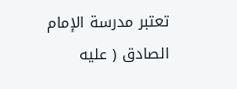تعتبر مدرسة الإمام الصادق ( عليه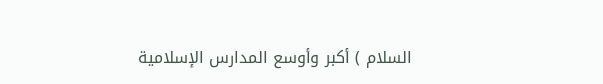السلام ) أكبر وأوسع المدارس الإسلامية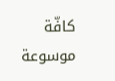كافّة
موسوعة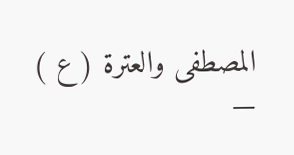المصطفى والعترة ( ع ) —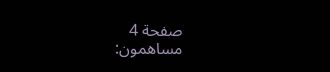صفحة 4
مساهمون: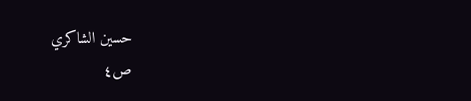حسين الشاكري
ص٤